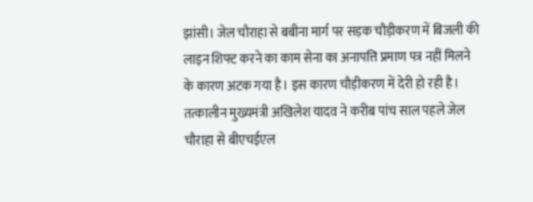झांसी। जेल चौराहा से बबीना मार्ग पर सड़क चौड़ीकरण में बिजली की लाइन शिफ्ट करने का काम सेना का अनापत्ति प्रमाण पत्र नहीं मिलने के कारण अटक गया है। इस कारण चौड़ीकरण में देरी हो रही है।
तत्कालीन मुख्यमंत्री अखिलेश यादव ने करीब पांच साल पहले जेल चौराहा से बीएचईएल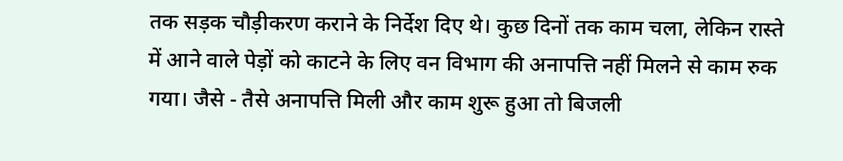तक सड़क चौड़ीकरण कराने के निर्देश दिए थे। कुछ दिनों तक काम चला, लेकिन रास्ते में आने वाले पेड़ों को काटने के लिए वन विभाग की अनापत्ति नहीं मिलने से काम रुक गया। जैसे - तैसे अनापत्ति मिली और काम शुरू हुआ तो बिजली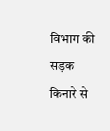विभाग की सड़क किनारे से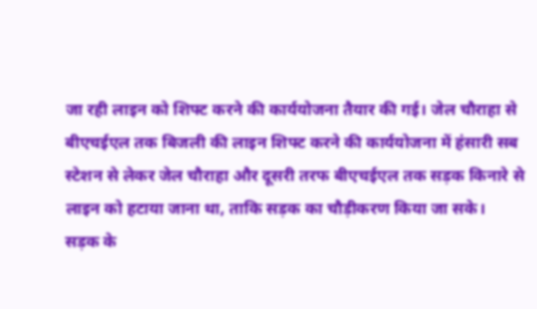जा रही लाइन को शिफ्ट करने की कार्ययोजना तैयार की गई। जेल चौराहा से बीएचईएल तक बिजली की लाइन शिफ्ट करने की कार्ययोजना में हंसारी सब स्टेशन से लेकर जेल चौराहा और दूसरी तरफ बीएचईएल तक सड़क किनारे से लाइन को हटाया जाना था, ताकि सड़क का चौड़ीकरण किया जा सके।
सड़क के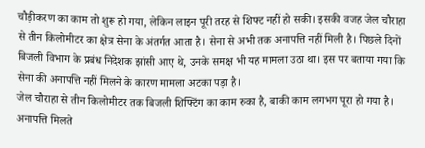चौड़ीकरण का काम तो शुरू हो गया, लेकिन लाइन पूरी तरह से शिफ्ट नहीं हो सकी। इसकी वजह जेल चौराहा से तीन किलोमीटर का क्षेत्र सेना के अंतर्गत आता है। सेना से अभी तक अनापत्ति नहीं मिली है। पिछले दिनों बिजली विभाग के प्रबंध निदेशक झांसी आए थे, उनके समक्ष भी यह मामला उठा था। इस पर बताया गया कि सेना की अनापत्ति नहीं मिलने के कारण मामला अटका पड़ा है।
जेल चौराहा से तीन किलोमीटर तक बिजली शिफ्टिंग का काम रुका है, बाकी काम लगभग पूरा हो गया है। अनापत्ति मिलते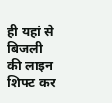ही यहां से बिजली की लाइन शिफ्ट कर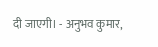दी जाएगी। - अनुभव कुमार,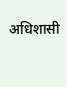अधिशासी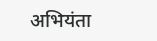अभियंता